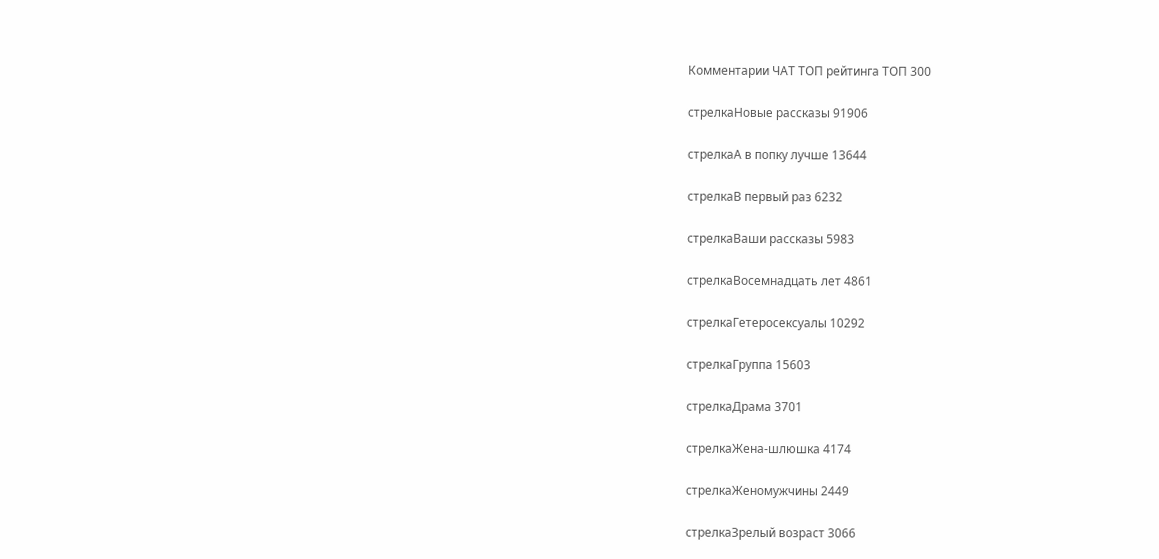Комментарии ЧАТ ТОП рейтинга ТОП 300

стрелкаНовые рассказы 91906

стрелкаА в попку лучше 13644

стрелкаВ первый раз 6232

стрелкаВаши рассказы 5983

стрелкаВосемнадцать лет 4861

стрелкаГетеросексуалы 10292

стрелкаГруппа 15603

стрелкаДрама 3701

стрелкаЖена-шлюшка 4174

стрелкаЖеномужчины 2449

стрелкаЗрелый возраст 3066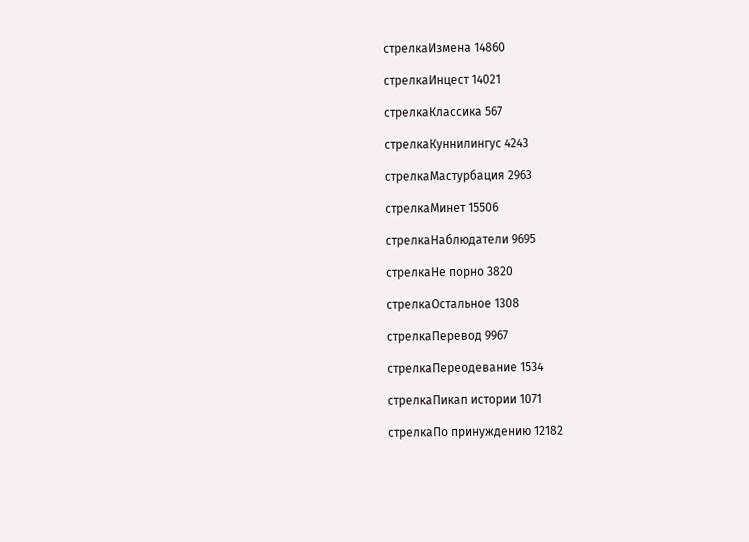стрелкаИзмена 14860

стрелкаИнцест 14021

стрелкаКлассика 567

стрелкаКуннилингус 4243

стрелкаМастурбация 2963

стрелкаМинет 15506

стрелкаНаблюдатели 9695

стрелкаНе порно 3820

стрелкаОстальное 1308

стрелкаПеревод 9967

стрелкаПереодевание 1534

стрелкаПикап истории 1071

стрелкаПо принуждению 12182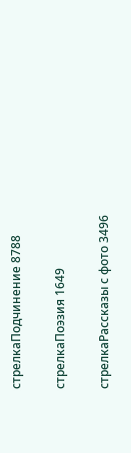стрелкаПодчинение 8788

стрелкаПоэзия 1649

стрелкаРассказы с фото 3496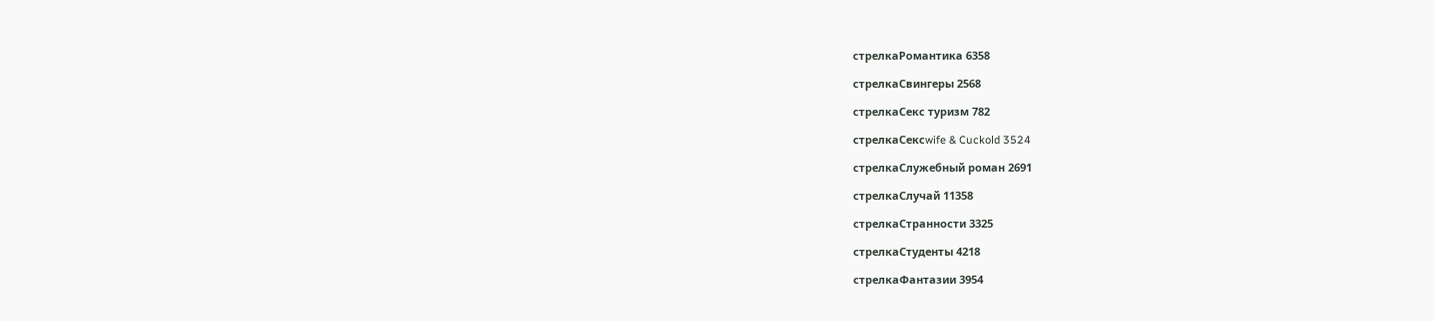стрелкаРомантика 6358

стрелкаСвингеры 2568

стрелкаСекс туризм 782

стрелкаСексwife & Cuckold 3524

стрелкаСлужебный роман 2691

стрелкаСлучай 11358

стрелкаСтранности 3325

стрелкаСтуденты 4218

стрелкаФантазии 3954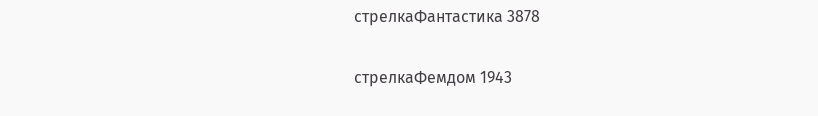стрелкаФантастика 3878

стрелкаФемдом 1943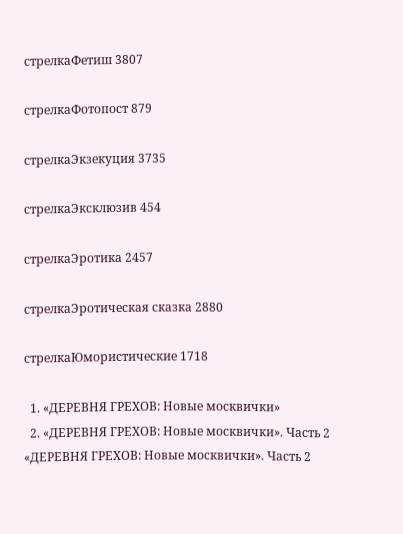стрелкаФетиш 3807

стрелкаФотопост 879

стрелкаЭкзекуция 3735

стрелкаЭксклюзив 454

стрелкаЭротика 2457

стрелкаЭротическая сказка 2880

стрелкаЮмористические 1718

  1. «ДЕРЕВНЯ ГРЕХОВ: Новые москвички»
  2. «ДЕРЕВНЯ ГРЕХОВ: Новые москвички». Часть 2
«ДЕРЕВНЯ ГРЕХОВ: Новые москвички». Часть 2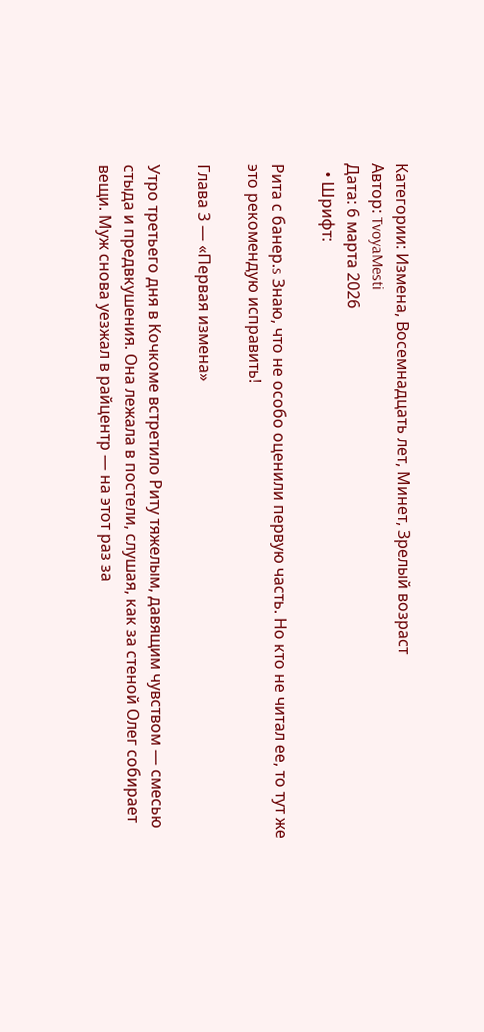Категории: Измена, Восемнадцать лет, Минет, Зрелый возраст
Автор: TvoyaMesti
Дата: 6 марта 2026
  • Шрифт:

Рита с банеp.s Знаю, что не особо оценили первую часть. Но кто не читал ее, то тут же это рекомендую исправить!

Глава 3 — «Первая измена»

Утро третьего дня в Кочкоме встретило Риту тяжелым, давящим чувством — смесью стыда и предвкушения. Она лежала в постели, слушая, как за стеной Олег собирает вещи. Муж снова уезжал в райцентр — на этот раз за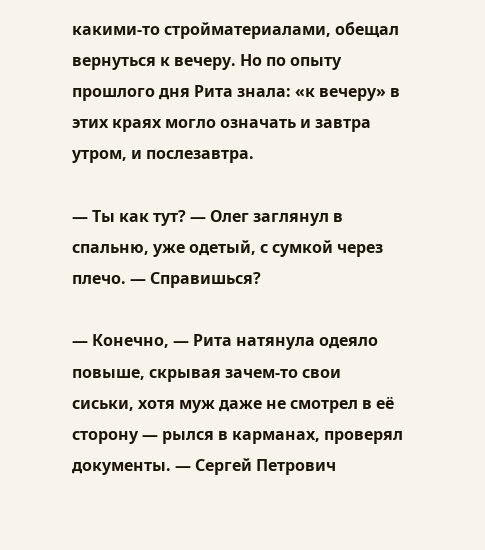какими-то стройматериалами, обещал вернуться к вечеру. Но по опыту прошлого дня Рита знала: «к вечеру» в этих краях могло означать и завтра утром, и послезавтра.

— Ты как тут? — Олег заглянул в спальню, уже одетый, с сумкой через плечо. — Справишься?

— Конечно, — Рита натянула одеяло повыше, скрывая зачем-то свои сиськи, хотя муж даже не смотрел в её сторону — рылся в карманах, проверял документы. — Сергей Петрович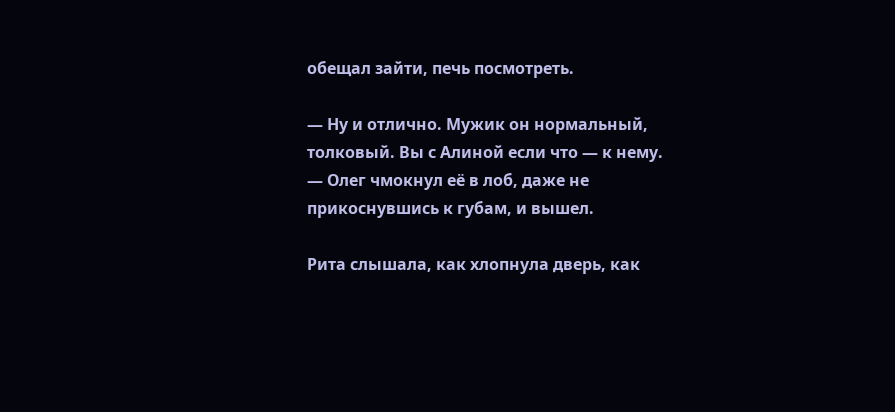обещал зайти, печь посмотреть.

— Ну и отлично. Мужик он нормальный, толковый. Вы с Алиной если что — к нему. — Олег чмокнул её в лоб, даже не прикоснувшись к губам, и вышел.

Рита слышала, как хлопнула дверь, как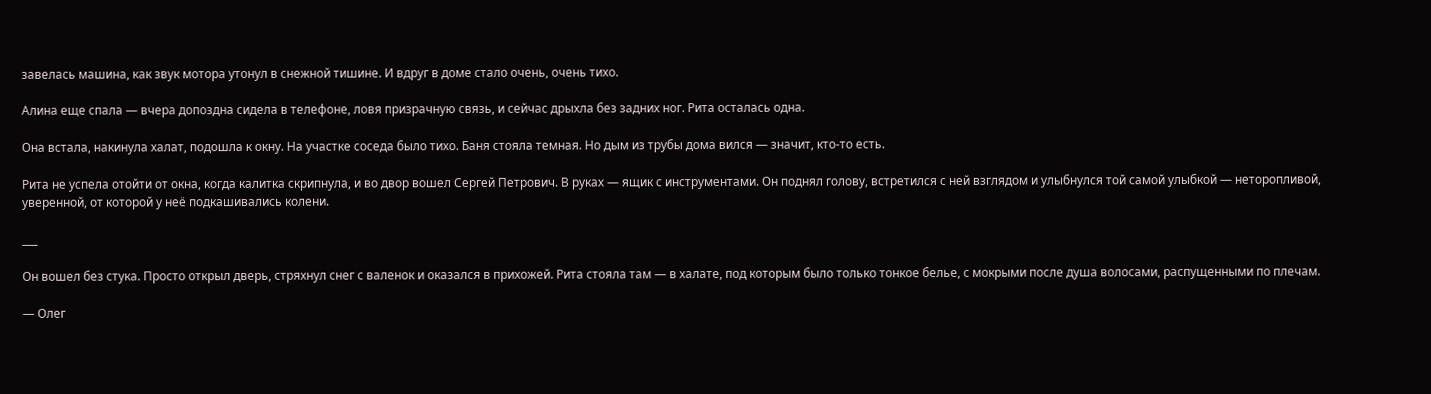завелась машина, как звук мотора утонул в снежной тишине. И вдруг в доме стало очень, очень тихо.

Алина еще спала — вчера допоздна сидела в телефоне, ловя призрачную связь, и сейчас дрыхла без задних ног. Рита осталась одна.

Она встала, накинула халат, подошла к окну. На участке соседа было тихо. Баня стояла темная. Но дым из трубы дома вился — значит, кто-то есть.

Рита не успела отойти от окна, когда калитка скрипнула, и во двор вошел Сергей Петрович. В руках — ящик с инструментами. Он поднял голову, встретился с ней взглядом и улыбнулся той самой улыбкой — неторопливой, уверенной, от которой у неё подкашивались колени.

___

Он вошел без стука. Просто открыл дверь, стряхнул снег с валенок и оказался в прихожей. Рита стояла там — в халате, под которым было только тонкое белье, с мокрыми после душа волосами, распущенными по плечам.

— Олег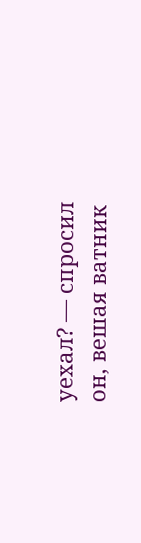уехал? — спросил он, вешая ватник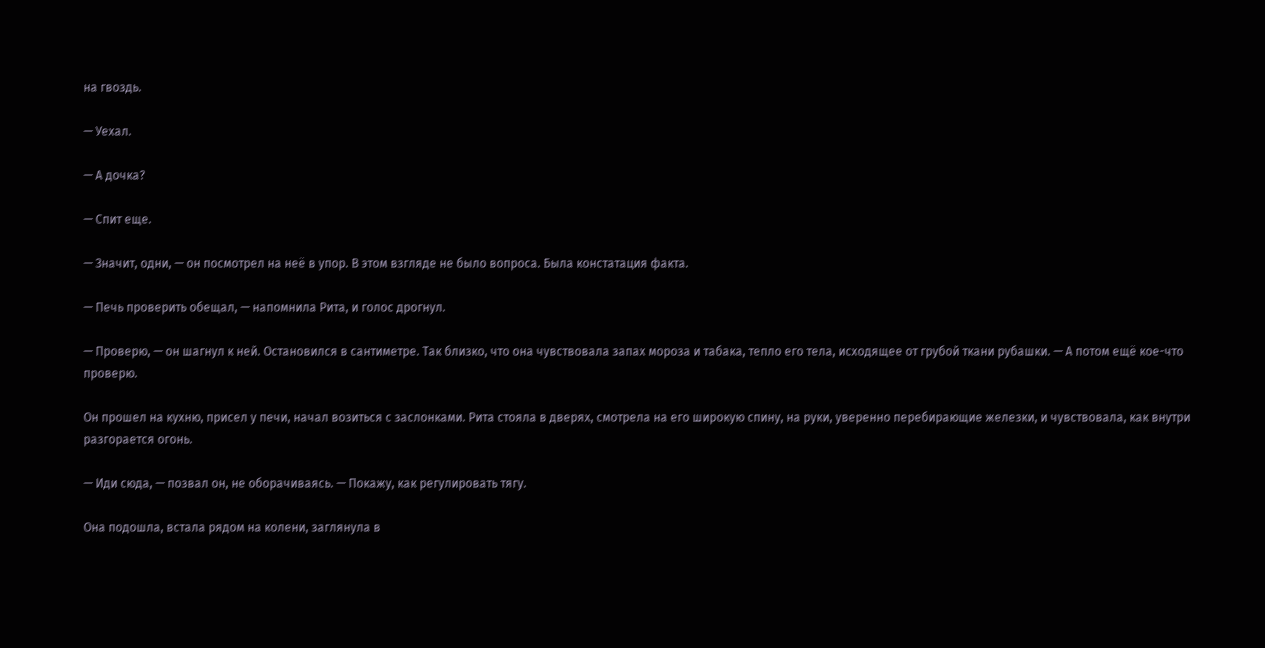на гвоздь.

— Уехал.

— А дочка?

— Спит еще.

— Значит, одни, — он посмотрел на неё в упор. В этом взгляде не было вопроса. Была констатация факта.

— Печь проверить обещал, — напомнила Рита, и голос дрогнул.

— Проверю, — он шагнул к ней. Остановился в сантиметре. Так близко, что она чувствовала запах мороза и табака, тепло его тела, исходящее от грубой ткани рубашки. — А потом ещё кое-что проверю.

Он прошел на кухню, присел у печи, начал возиться с заслонками. Рита стояла в дверях, смотрела на его широкую спину, на руки, уверенно перебирающие железки, и чувствовала, как внутри разгорается огонь.

— Иди сюда, — позвал он, не оборачиваясь. — Покажу, как регулировать тягу.

Она подошла, встала рядом на колени, заглянула в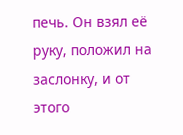печь. Он взял её руку, положил на заслонку, и от этого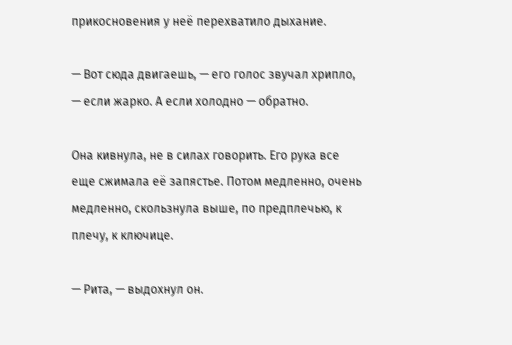прикосновения у неё перехватило дыхание.

— Вот сюда двигаешь, — его голос звучал хрипло, — если жарко. А если холодно — обратно.

Она кивнула, не в силах говорить. Его рука все еще сжимала её запястье. Потом медленно, очень медленно, скользнула выше, по предплечью, к плечу, к ключице.

— Рита, — выдохнул он.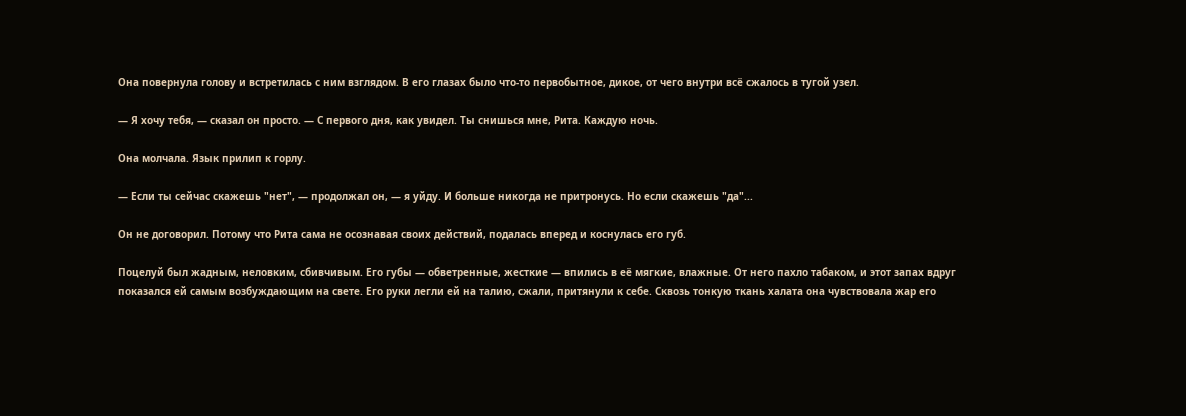Она повернула голову и встретилась с ним взглядом. В его глазах было что-то первобытное, дикое, от чего внутри всё сжалось в тугой узел.

— Я хочу тебя, — сказал он просто. — С первого дня, как увидел. Ты снишься мне, Рита. Каждую ночь.

Она молчала. Язык прилип к горлу.

— Если ты сейчас скажешь "нет", — продолжал он, — я уйду. И больше никогда не притронусь. Но если скажешь "да"...

Он не договорил. Потому что Рита сама не осознавая своих действий, подалась вперед и коснулась его губ.

Поцелуй был жадным, неловким, сбивчивым. Его губы — обветренные, жесткие — впились в её мягкие, влажные. От него пахло табаком, и этот запах вдруг показался ей самым возбуждающим на свете. Его руки легли ей на талию, сжали, притянули к себе. Сквозь тонкую ткань халата она чувствовала жар его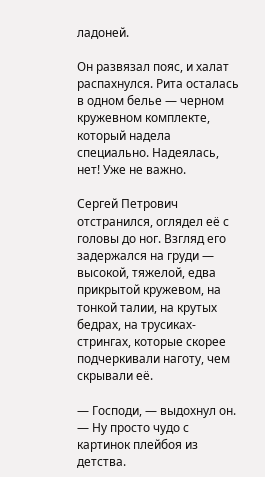ладоней.

Он развязал пояс, и халат распахнулся. Рита осталась в одном белье — черном кружевном комплекте, который надела специально. Надеялась, нет! Уже не важно.

Сергей Петрович отстранился, оглядел её с головы до ног. Взгляд его задержался на груди — высокой, тяжелой, едва прикрытой кружевом, на тонкой талии, на крутых бедрах, на трусиках-стрингах, которые скорее подчеркивали наготу, чем скрывали её.

— Господи, — выдохнул он. — Ну просто чудо с картинок плейбоя из детства.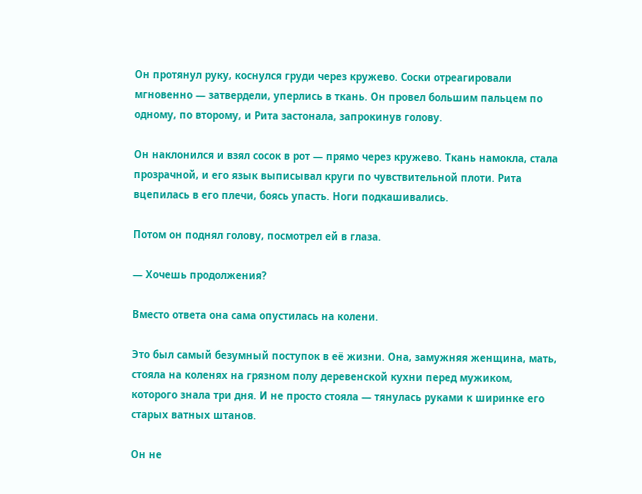Он протянул руку, коснулся груди через кружево. Соски отреагировали мгновенно — затвердели, уперлись в ткань. Он провел большим пальцем по одному, по второму, и Рита застонала, запрокинув голову.

Он наклонился и взял сосок в рот — прямо через кружево. Ткань намокла, стала прозрачной, и его язык выписывал круги по чувствительной плоти. Рита вцепилась в его плечи, боясь упасть. Ноги подкашивались.

Потом он поднял голову, посмотрел ей в глаза.

— Хочешь продолжения?

Вместо ответа она сама опустилась на колени.

Это был самый безумный поступок в её жизни. Она, замужняя женщина, мать, стояла на коленях на грязном полу деревенской кухни перед мужиком, которого знала три дня. И не просто стояла — тянулась руками к ширинке его старых ватных штанов.

Он не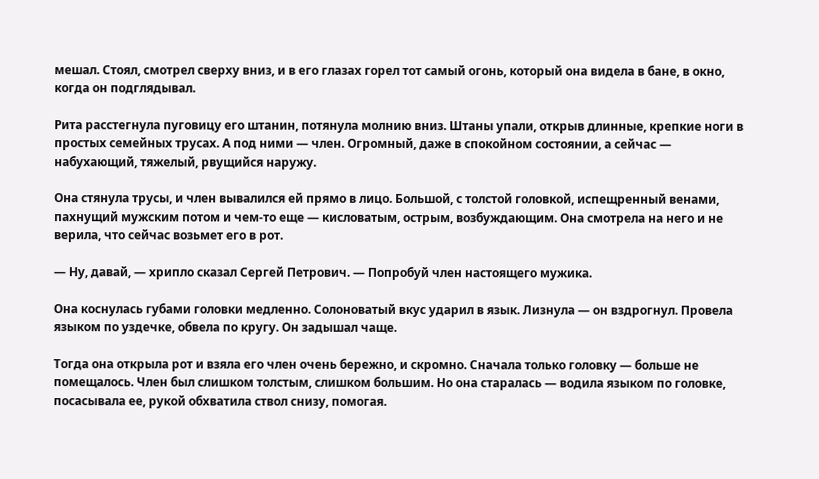мешал. Стоял, смотрел сверху вниз, и в его глазах горел тот самый огонь, который она видела в бане, в окно, когда он подглядывал.

Рита расстегнула пуговицу его штанин, потянула молнию вниз. Штаны упали, открыв длинные, крепкие ноги в простых семейных трусах. А под ними — член. Огромный, даже в спокойном состоянии, а сейчас — набухающий, тяжелый, рвущийся наружу.

Она стянула трусы, и член вывалился ей прямо в лицо. Большой, с толстой головкой, испещренный венами, пахнущий мужским потом и чем-то еще — кисловатым, острым, возбуждающим. Она смотрела на него и не верила, что сейчас возьмет его в рот.

— Ну, давай, — хрипло сказал Сергей Петрович. — Попробуй член настоящего мужика.

Она коснулась губами головки медленно. Солоноватый вкус ударил в язык. Лизнула — он вздрогнул. Провела языком по уздечке, обвела по кругу. Он задышал чаще.

Тогда она открыла рот и взяла его член очень бережно, и скромно. Сначала только головку — больше не помещалось. Член был слишком толстым, слишком большим. Но она старалась — водила языком по головке, посасывала ее, рукой обхватила ствол снизу, помогая.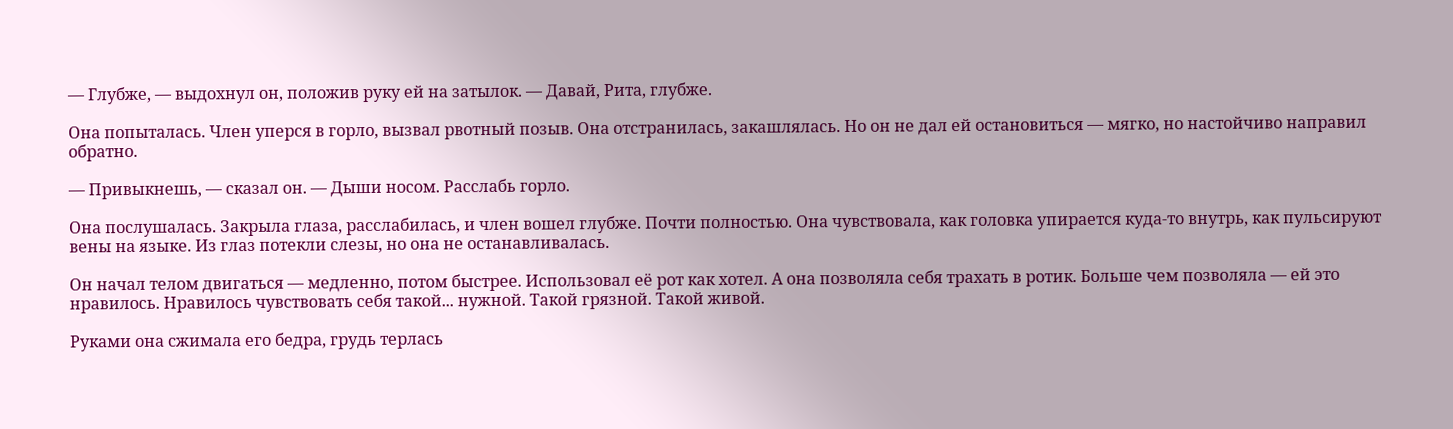— Глубже, — выдохнул он, положив руку ей на затылок. — Давай, Рита, глубже.

Она попыталась. Член уперся в горло, вызвал рвотный позыв. Она отстранилась, закашлялась. Но он не дал ей остановиться — мягко, но настойчиво направил обратно.

— Привыкнешь, — сказал он. — Дыши носом. Расслабь горло.

Она послушалась. Закрыла глаза, расслабилась, и член вошел глубже. Почти полностью. Она чувствовала, как головка упирается куда-то внутрь, как пульсируют вены на языке. Из глаз потекли слезы, но она не останавливалась.

Он начал телом двигаться — медленно, потом быстрее. Использовал её рот как хотел. А она позволяла себя трахать в ротик. Больше чем позволяла — ей это нравилось. Нравилось чувствовать себя такой... нужной. Такой грязной. Такой живой.

Руками она сжимала его бедра, грудь терлась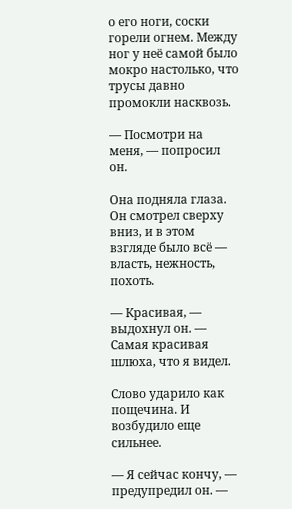о его ноги, соски горели огнем. Между ног у неё самой было мокро настолько, что трусы давно промокли насквозь.

— Посмотри на меня, — попросил он.

Она подняла глаза. Он смотрел сверху вниз, и в этом взгляде было всё — власть, нежность, похоть.

— Красивая, — выдохнул он. — Самая красивая шлюха, что я видел.

Слово ударило как пощечина. И возбудило еще сильнее.

— Я сейчас кончу, — предупредил он. —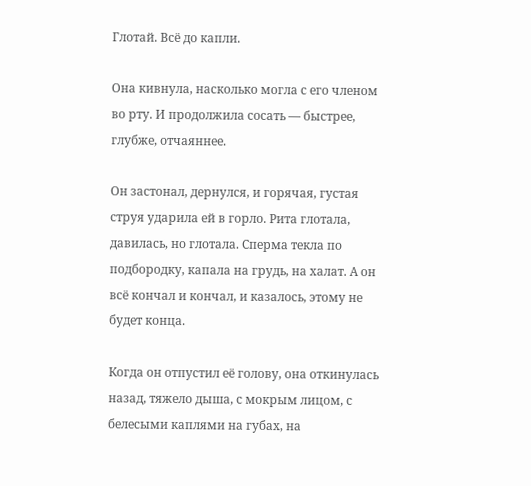Глотай. Всё до капли.

Она кивнула, насколько могла с его членом во рту. И продолжила сосать — быстрее, глубже, отчаяннее.

Он застонал, дернулся, и горячая, густая струя ударила ей в горло. Рита глотала, давилась, но глотала. Сперма текла по подбородку, капала на грудь, на халат. А он всё кончал и кончал, и казалось, этому не будет конца.

Когда он отпустил её голову, она откинулась назад, тяжело дыша, с мокрым лицом, с белесыми каплями на губах, на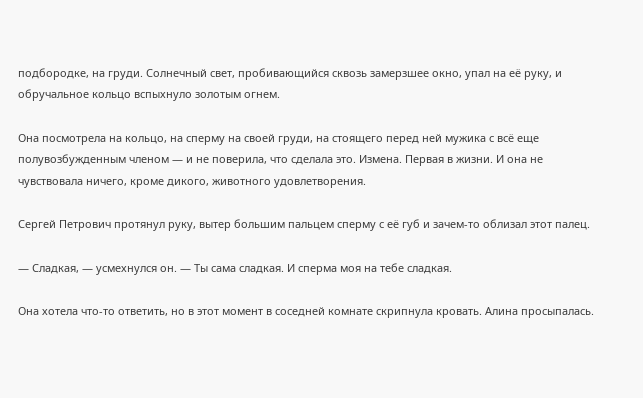подбородке, на груди. Солнечный свет, пробивающийся сквозь замерзшее окно, упал на её руку, и обручальное кольцо вспыхнуло золотым огнем.

Она посмотрела на кольцо, на сперму на своей груди, на стоящего перед ней мужика с всё еще полувозбужденным членом — и не поверила, что сделала это. Измена. Первая в жизни. И она не чувствовала ничего, кроме дикого, животного удовлетворения.

Сергей Петрович протянул руку, вытер большим пальцем сперму с её губ и зачем-то облизал этот палец.

— Сладкая, — усмехнулся он. — Ты сама сладкая. И сперма моя на тебе сладкая.

Она хотела что-то ответить, но в этот момент в соседней комнате скрипнула кровать. Алина просыпалась.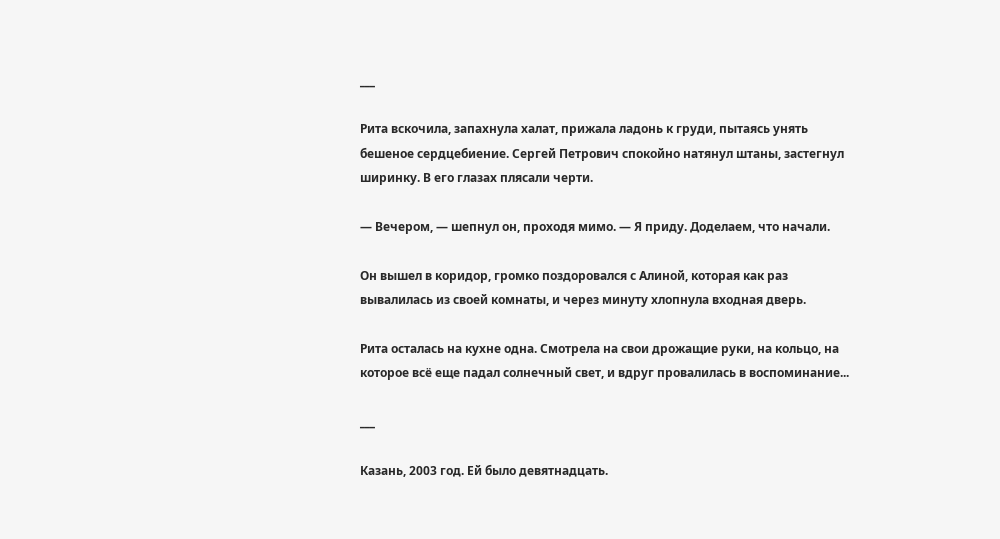___

Рита вскочила, запахнула халат, прижала ладонь к груди, пытаясь унять бешеное сердцебиение. Сергей Петрович спокойно натянул штаны, застегнул ширинку. В его глазах плясали черти.

— Вечером, — шепнул он, проходя мимо. — Я приду. Доделаем, что начали.

Он вышел в коридор, громко поздоровался с Алиной, которая как раз вывалилась из своей комнаты, и через минуту хлопнула входная дверь.

Рита осталась на кухне одна. Смотрела на свои дрожащие руки, на кольцо, на которое всё еще падал солнечный свет, и вдруг провалилась в воспоминание...

___

Казань, 2003 год. Ей было девятнадцать.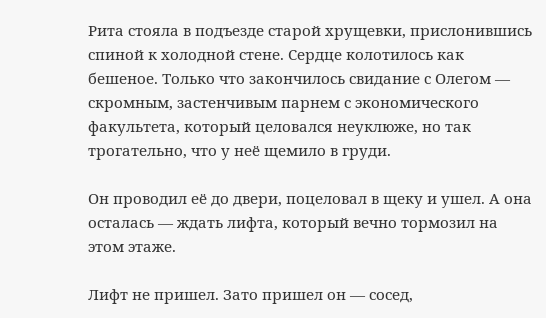Рита стояла в подъезде старой хрущевки, прислонившись спиной к холодной стене. Сердце колотилось как бешеное. Только что закончилось свидание с Олегом — скромным, застенчивым парнем с экономического факультета, который целовался неуклюже, но так трогательно, что у неё щемило в груди.

Он проводил её до двери, поцеловал в щеку и ушел. А она осталась — ждать лифта, который вечно тормозил на этом этаже.

Лифт не пришел. Зато пришел он — сосед,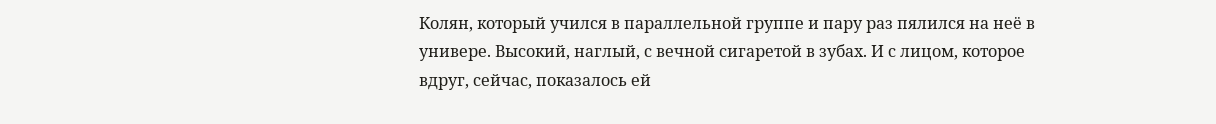Колян, который учился в параллельной группе и пару раз пялился на неё в универе. Высокий, наглый, с вечной сигаретой в зубах. И с лицом, которое вдруг, сейчас, показалось ей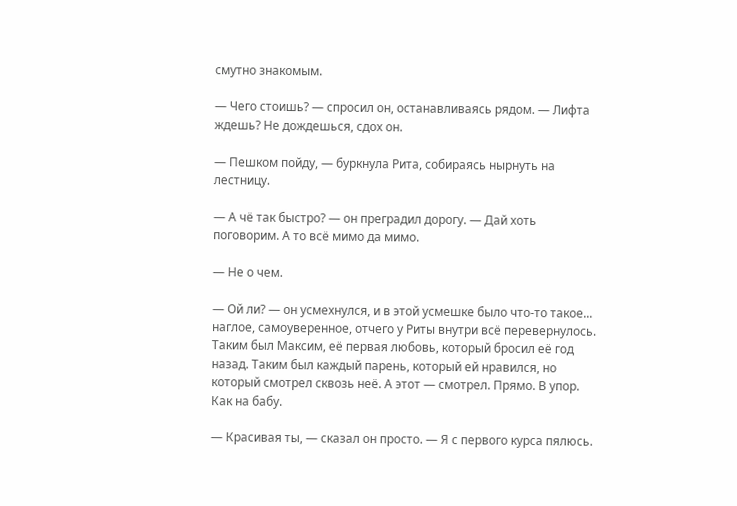смутно знакомым.

— Чего стоишь? — спросил он, останавливаясь рядом. — Лифта ждешь? Не дождешься, сдох он.

— Пешком пойду, — буркнула Рита, собираясь нырнуть на лестницу.

— А чё так быстро? — он преградил дорогу. — Дай хоть поговорим. А то всё мимо да мимо.

— Не о чем.

— Ой ли? — он усмехнулся, и в этой усмешке было что-то такое... наглое, самоуверенное, отчего у Риты внутри всё перевернулось. Таким был Максим, её первая любовь, который бросил её год назад. Таким был каждый парень, который ей нравился, но который смотрел сквозь неё. А этот — смотрел. Прямо. В упор. Как на бабу.

— Красивая ты, — сказал он просто. — Я с первого курса пялюсь.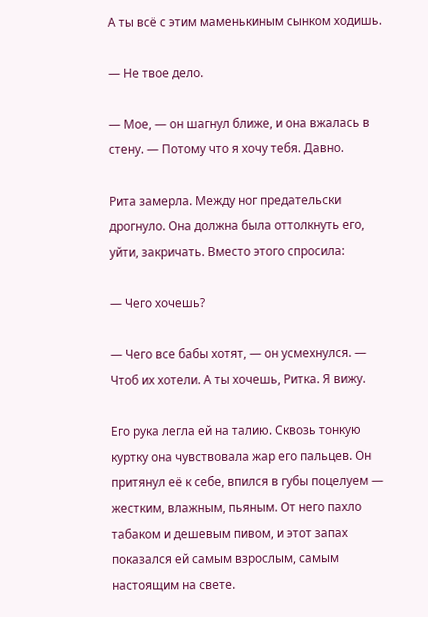А ты всё с этим маменькиным сынком ходишь.

— Не твое дело.

— Мое, — он шагнул ближе, и она вжалась в стену. — Потому что я хочу тебя. Давно.

Рита замерла. Между ног предательски дрогнуло. Она должна была оттолкнуть его, уйти, закричать. Вместо этого спросила:

— Чего хочешь?

— Чего все бабы хотят, — он усмехнулся. — Чтоб их хотели. А ты хочешь, Ритка. Я вижу.

Его рука легла ей на талию. Сквозь тонкую куртку она чувствовала жар его пальцев. Он притянул её к себе, впился в губы поцелуем — жестким, влажным, пьяным. От него пахло табаком и дешевым пивом, и этот запах показался ей самым взрослым, самым настоящим на свете.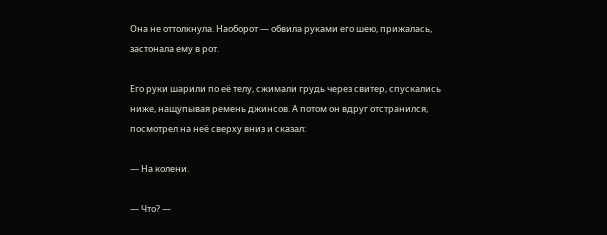Она не оттолкнула. Наоборот — обвила руками его шею, прижалась, застонала ему в рот.

Его руки шарили по её телу, сжимали грудь через свитер, спускались ниже, нащупывая ремень джинсов. А потом он вдруг отстранился, посмотрел на неё сверху вниз и сказал:

— На колени.

— Что? —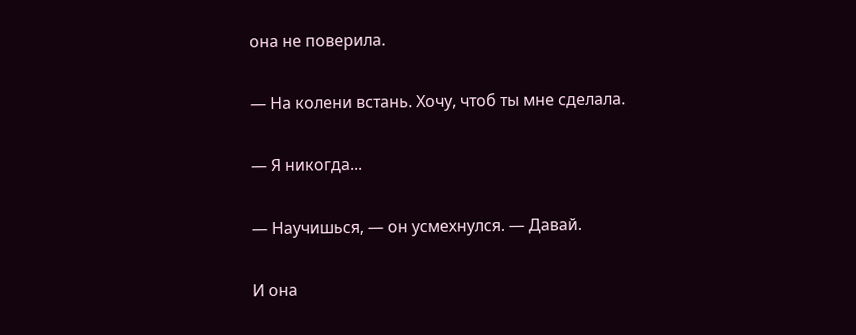она не поверила.

— На колени встань. Хочу, чтоб ты мне сделала.

— Я никогда...

— Научишься, — он усмехнулся. — Давай.

И она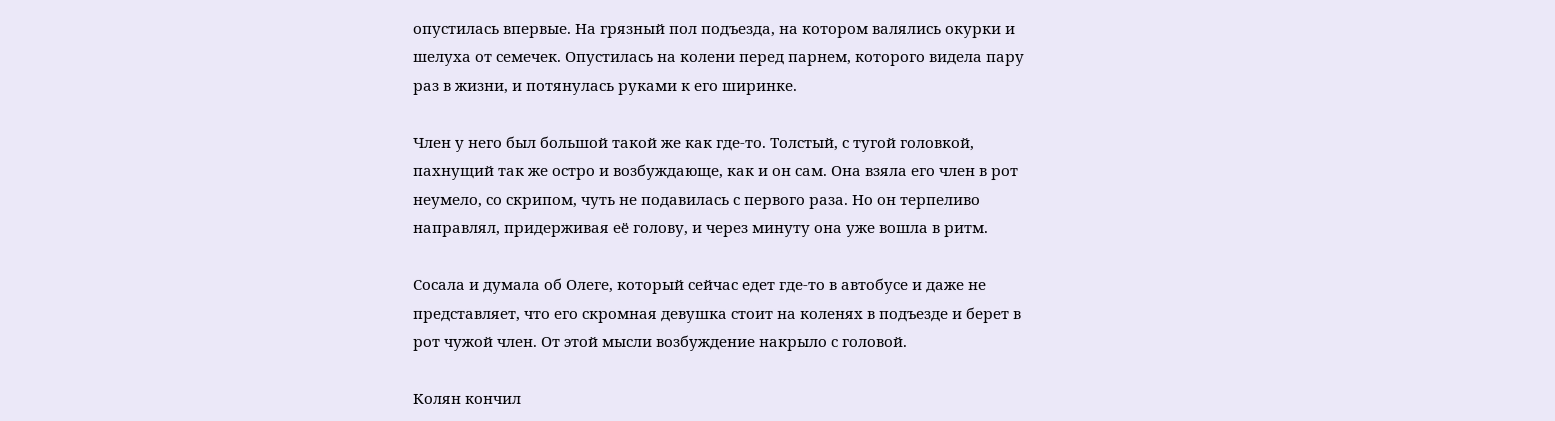опустилась впервые. На грязный пол подъезда, на котором валялись окурки и шелуха от семечек. Опустилась на колени перед парнем, которого видела пару раз в жизни, и потянулась руками к его ширинке.

Член у него был большой такой же как где-то. Толстый, с тугой головкой, пахнущий так же остро и возбуждающе, как и он сам. Она взяла его член в рот неумело, со скрипом, чуть не подавилась с первого раза. Но он терпеливо направлял, придерживая её голову, и через минуту она уже вошла в ритм.

Сосала и думала об Олеге, который сейчас едет где-то в автобусе и даже не представляет, что его скромная девушка стоит на коленях в подъезде и берет в рот чужой член. От этой мысли возбуждение накрыло с головой.

Колян кончил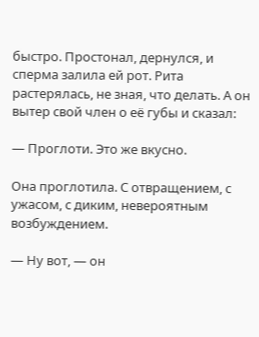быстро. Простонал, дернулся, и сперма залила ей рот. Рита растерялась, не зная, что делать. А он вытер свой член о её губы и сказал:

— Проглоти. Это же вкусно.

Она проглотила. С отвращением, с ужасом, с диким, невероятным возбуждением.

— Ну вот, — он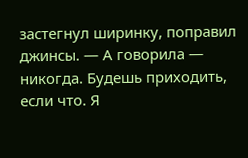застегнул ширинку, поправил джинсы. — А говорила — никогда. Будешь приходить, если что. Я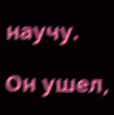научу.

Он ушел,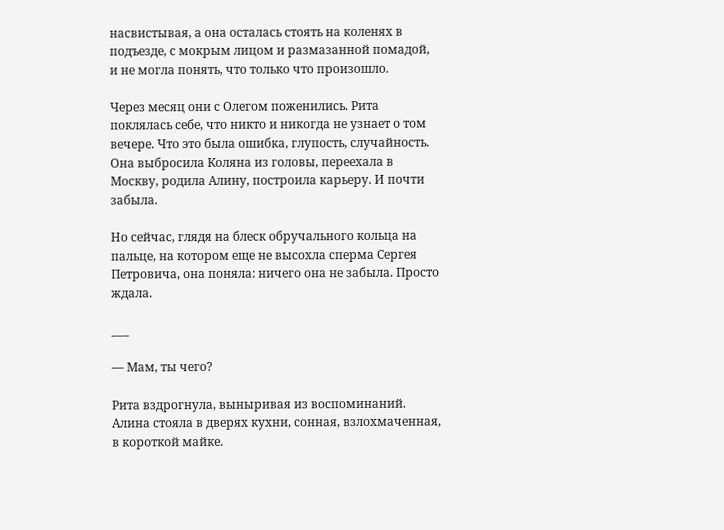насвистывая, а она осталась стоять на коленях в подъезде, с мокрым лицом и размазанной помадой, и не могла понять, что только что произошло.

Через месяц они с Олегом поженились. Рита поклялась себе, что никто и никогда не узнает о том вечере. Что это была ошибка, глупость, случайность. Она выбросила Коляна из головы, переехала в Москву, родила Алину, построила карьеру. И почти забыла.

Но сейчас, глядя на блеск обручального кольца на пальце, на котором еще не высохла сперма Сергея Петровича, она поняла: ничего она не забыла. Просто ждала.

___

— Мам, ты чего?

Рита вздрогнула, выныривая из воспоминаний. Алина стояла в дверях кухни, сонная, взлохмаченная, в короткой майке.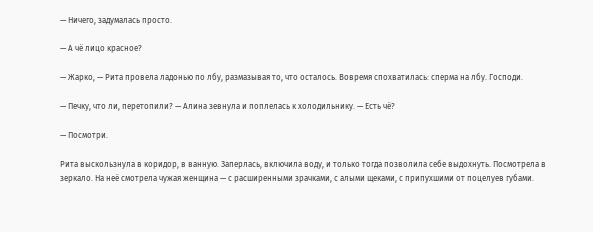— Ничего, задумалась просто.

— А чё лицо красное?

— Жарко, — Рита провела ладонью по лбу, размазывая то, что осталось. Вовремя спохватилась: сперма на лбу. Господи.

— Печку, что ли, перетопили? — Алина зевнула и поплелась к холодильнику. — Есть чё?

— Посмотри.

Рита выскользнула в коридор, в ванную. Заперлась, включила воду, и только тогда позволила себе выдохнуть. Посмотрела в зеркало. На неё смотрела чужая женщина — с расширенными зрачками, с алыми щеками, с припухшими от поцелуев губами.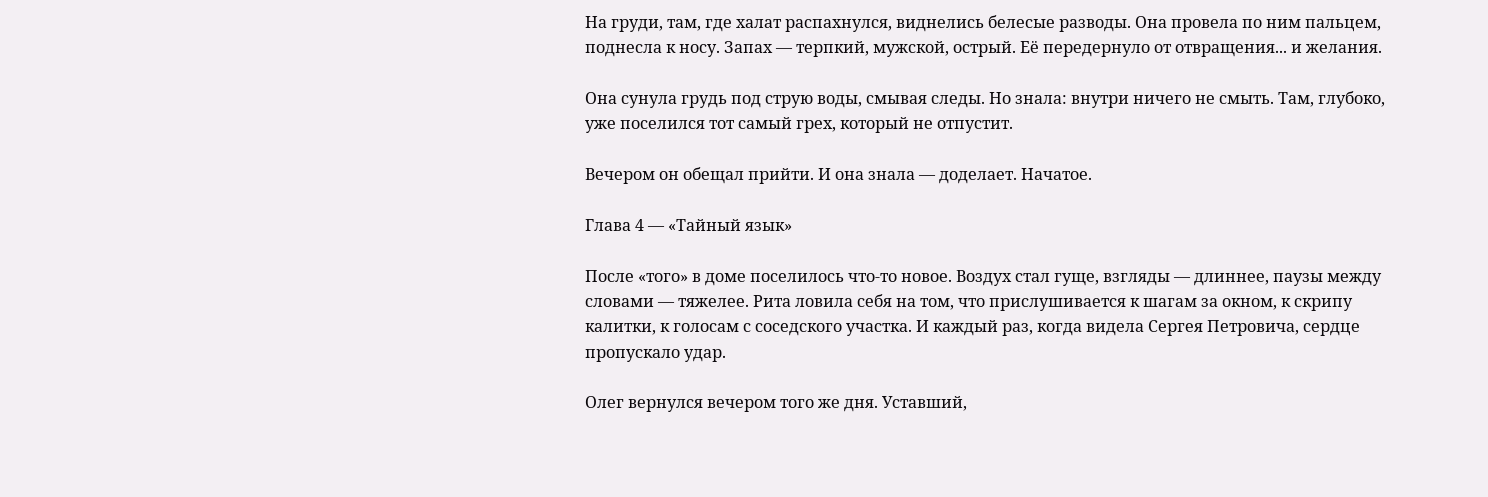На груди, там, где халат распахнулся, виднелись белесые разводы. Она провела по ним пальцем, поднесла к носу. Запах — терпкий, мужской, острый. Её передернуло от отвращения... и желания.

Она сунула грудь под струю воды, смывая следы. Но знала: внутри ничего не смыть. Там, глубоко, уже поселился тот самый грех, который не отпустит.

Вечером он обещал прийти. И она знала — доделает. Начатое.

Глава 4 — «Тайный язык»

После «того» в доме поселилось что-то новое. Воздух стал гуще, взгляды — длиннее, паузы между словами — тяжелее. Рита ловила себя на том, что прислушивается к шагам за окном, к скрипу калитки, к голосам с соседского участка. И каждый раз, когда видела Сергея Петровича, сердце пропускало удар.

Олег вернулся вечером того же дня. Уставший,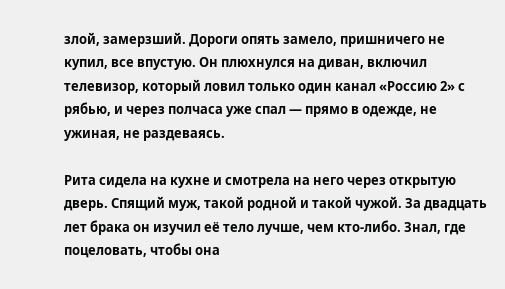злой, замерзший. Дороги опять замело, пришничего не купил, все впустую. Он плюхнулся на диван, включил телевизор, который ловил только один канал «Россию 2» с рябью, и через полчаса уже спал — прямо в одежде, не ужиная, не раздеваясь.

Рита сидела на кухне и смотрела на него через открытую дверь. Спящий муж, такой родной и такой чужой. За двадцать лет брака он изучил её тело лучше, чем кто-либо. Знал, где поцеловать, чтобы она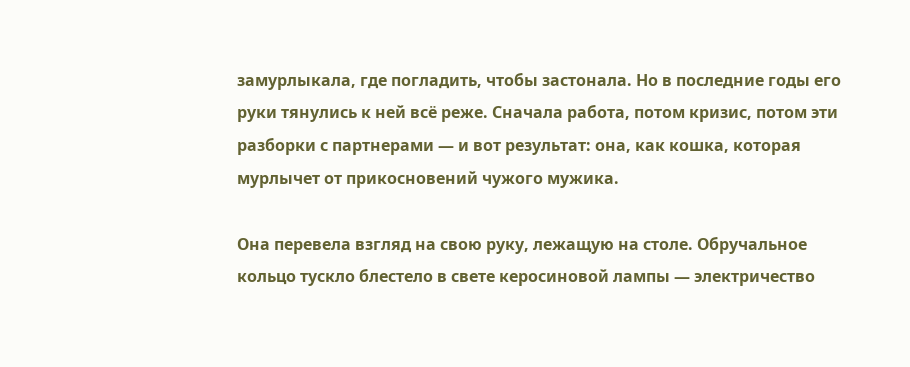замурлыкала, где погладить, чтобы застонала. Но в последние годы его руки тянулись к ней всё реже. Сначала работа, потом кризис, потом эти разборки с партнерами — и вот результат: она, как кошка, которая мурлычет от прикосновений чужого мужика.

Она перевела взгляд на свою руку, лежащую на столе. Обручальное кольцо тускло блестело в свете керосиновой лампы — электричество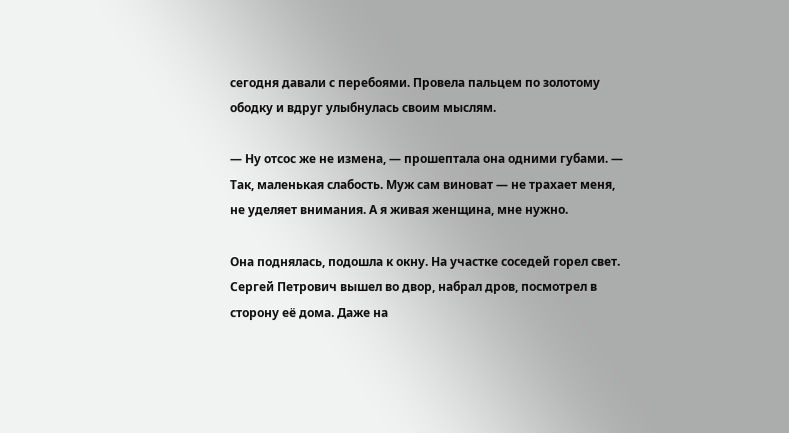сегодня давали с перебоями. Провела пальцем по золотому ободку и вдруг улыбнулась своим мыслям.

— Ну отсос же не измена, — прошептала она одними губами. — Так, маленькая слабость. Муж сам виноват — не трахает меня, не уделяет внимания. А я живая женщина, мне нужно.

Она поднялась, подошла к окну. На участке соседей горел свет. Сергей Петрович вышел во двор, набрал дров, посмотрел в сторону её дома. Даже на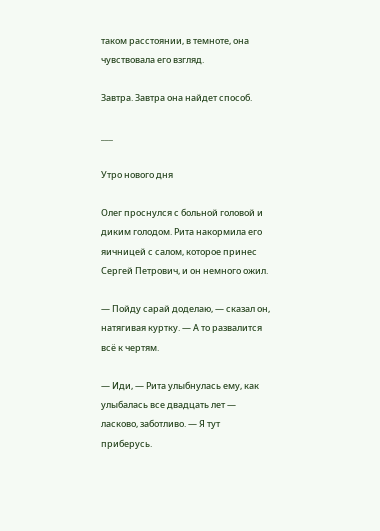таком расстоянии, в темноте, она чувствовала его взгляд.

Завтра. Завтра она найдет способ.

___

Утро нового дня

Олег проснулся с больной головой и диким голодом. Рита накормила его яичницей с салом, которое принес Сергей Петрович, и он немного ожил.

— Пойду сарай доделаю, — сказал он, натягивая куртку. — А то развалится всё к чертям.

— Иди, — Рита улыбнулась ему, как улыбалась все двадцать лет — ласково, заботливо. — Я тут приберусь.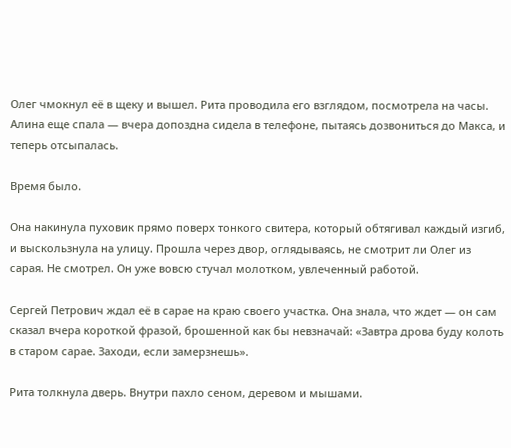Олег чмокнул её в щеку и вышел. Рита проводила его взглядом, посмотрела на часы. Алина еще спала — вчера допоздна сидела в телефоне, пытаясь дозвониться до Макса, и теперь отсыпалась.

Время было.

Она накинула пуховик прямо поверх тонкого свитера, который обтягивал каждый изгиб, и выскользнула на улицу. Прошла через двор, оглядываясь, не смотрит ли Олег из сарая. Не смотрел. Он уже вовсю стучал молотком, увлеченный работой.

Сергей Петрович ждал её в сарае на краю своего участка. Она знала, что ждет — он сам сказал вчера короткой фразой, брошенной как бы невзначай: «Завтра дрова буду колоть в старом сарае. Заходи, если замерзнешь».

Рита толкнула дверь. Внутри пахло сеном, деревом и мышами.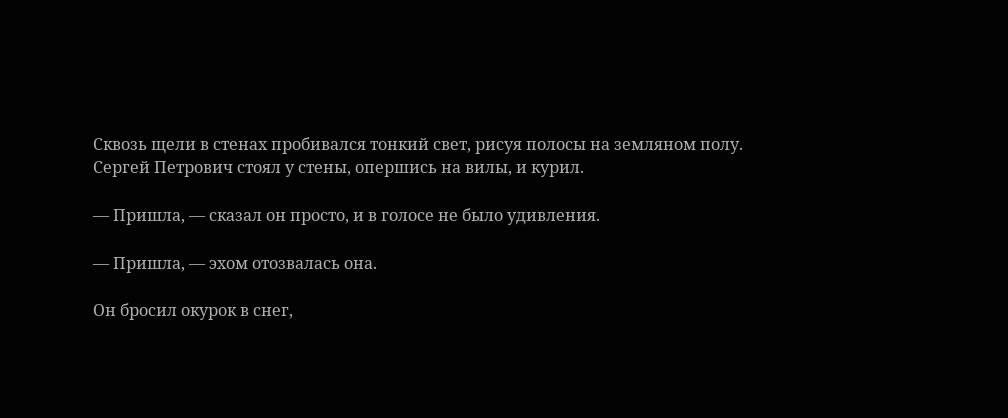Сквозь щели в стенах пробивался тонкий свет, рисуя полосы на земляном полу. Сергей Петрович стоял у стены, опершись на вилы, и курил.

— Пришла, — сказал он просто, и в голосе не было удивления.

— Пришла, — эхом отозвалась она.

Он бросил окурок в снег,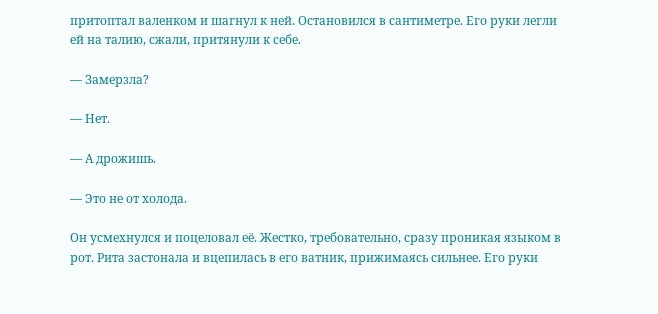притоптал валенком и шагнул к ней. Остановился в сантиметре. Его руки легли ей на талию, сжали, притянули к себе.

— Замерзла?

— Нет.

— А дрожишь.

— Это не от холода.

Он усмехнулся и поцеловал её. Жестко, требовательно, сразу проникая языком в рот. Рита застонала и вцепилась в его ватник, прижимаясь сильнее. Его руки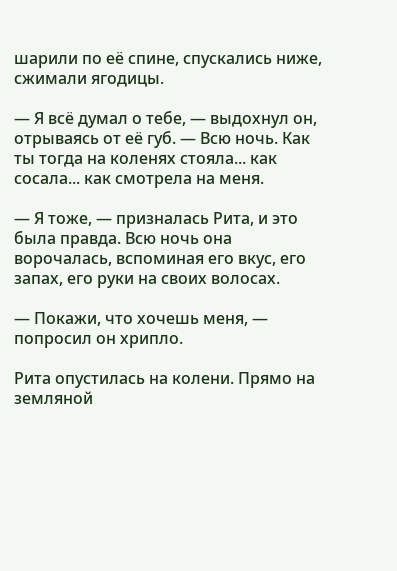шарили по её спине, спускались ниже, сжимали ягодицы.

— Я всё думал о тебе, — выдохнул он, отрываясь от её губ. — Всю ночь. Как ты тогда на коленях стояла... как сосала... как смотрела на меня.

— Я тоже, — призналась Рита, и это была правда. Всю ночь она ворочалась, вспоминая его вкус, его запах, его руки на своих волосах.

— Покажи, что хочешь меня, — попросил он хрипло.

Рита опустилась на колени. Прямо на земляной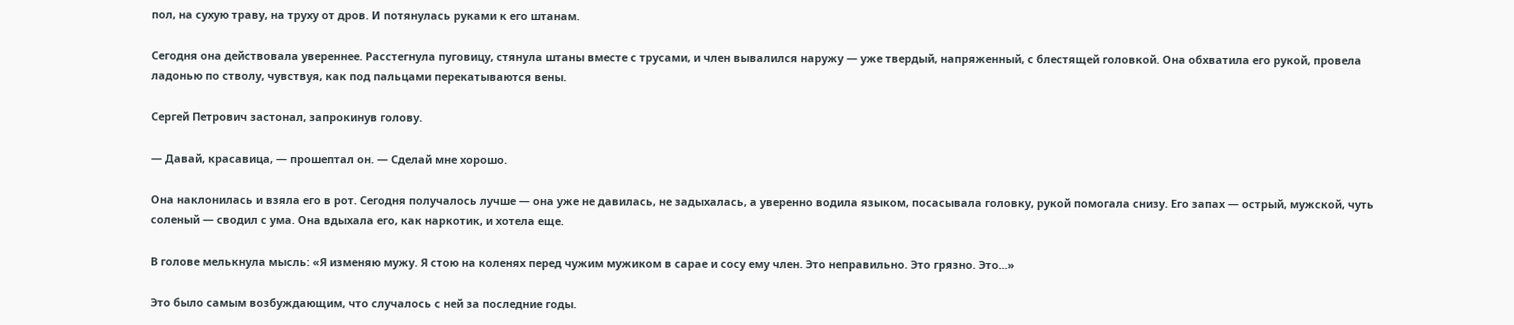пол, на сухую траву, на труху от дров. И потянулась руками к его штанам.

Сегодня она действовала увереннее. Расстегнула пуговицу, стянула штаны вместе с трусами, и член вывалился наружу — уже твердый, напряженный, с блестящей головкой. Она обхватила его рукой, провела ладонью по стволу, чувствуя, как под пальцами перекатываются вены.

Сергей Петрович застонал, запрокинув голову.

— Давай, красавица, — прошептал он. — Сделай мне хорошо.

Она наклонилась и взяла его в рот. Сегодня получалось лучше — она уже не давилась, не задыхалась, а уверенно водила языком, посасывала головку, рукой помогала снизу. Его запах — острый, мужской, чуть соленый — сводил с ума. Она вдыхала его, как наркотик, и хотела еще.

В голове мелькнула мысль: «Я изменяю мужу. Я стою на коленях перед чужим мужиком в сарае и сосу ему член. Это неправильно. Это грязно. Это...»

Это было самым возбуждающим, что случалось с ней за последние годы.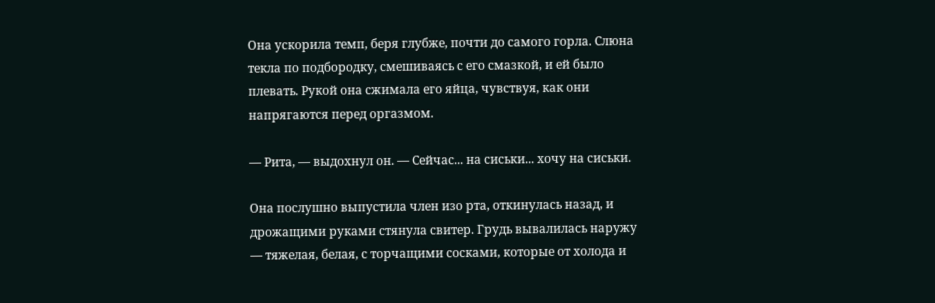Она ускорила темп, беря глубже, почти до самого горла. Слюна текла по подбородку, смешиваясь с его смазкой, и ей было плевать. Рукой она сжимала его яйца, чувствуя, как они напрягаются перед оргазмом.

— Рита, — выдохнул он. — Сейчас... на сиськи... хочу на сиськи.

Она послушно выпустила член изо рта, откинулась назад, и дрожащими руками стянула свитер. Грудь вывалилась наружу — тяжелая, белая, с торчащими сосками, которые от холода и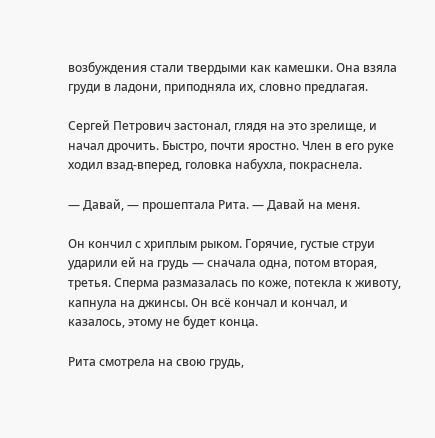возбуждения стали твердыми как камешки. Она взяла груди в ладони, приподняла их, словно предлагая.

Сергей Петрович застонал, глядя на это зрелище, и начал дрочить. Быстро, почти яростно. Член в его руке ходил взад-вперед, головка набухла, покраснела.

— Давай, — прошептала Рита. — Давай на меня.

Он кончил с хриплым рыком. Горячие, густые струи ударили ей на грудь — сначала одна, потом вторая, третья. Сперма размазалась по коже, потекла к животу, капнула на джинсы. Он всё кончал и кончал, и казалось, этому не будет конца.

Рита смотрела на свою грудь,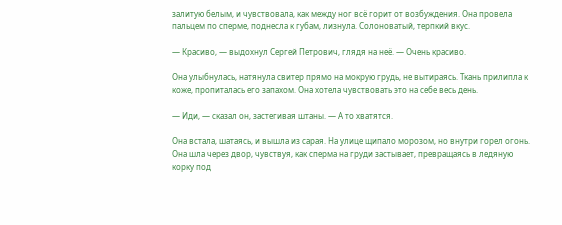залитую белым, и чувствовала, как между ног всё горит от возбуждения. Она провела пальцем по сперме, поднесла к губам, лизнула. Солоноватый, терпкий вкус.

— Красиво, — выдохнул Сергей Петрович, глядя на неё. — Очень красиво.

Она улыбнулась, натянула свитер прямо на мокрую грудь, не вытираясь. Ткань прилипла к коже, пропиталась его запахом. Она хотела чувствовать это на себе весь день.

— Иди, — сказал он, застегивая штаны. — А то хватятся.

Она встала, шатаясь, и вышла из сарая. На улице щипало морозом, но внутри горел огонь. Она шла через двор, чувствуя, как сперма на груди застывает, превращаясь в ледяную корку под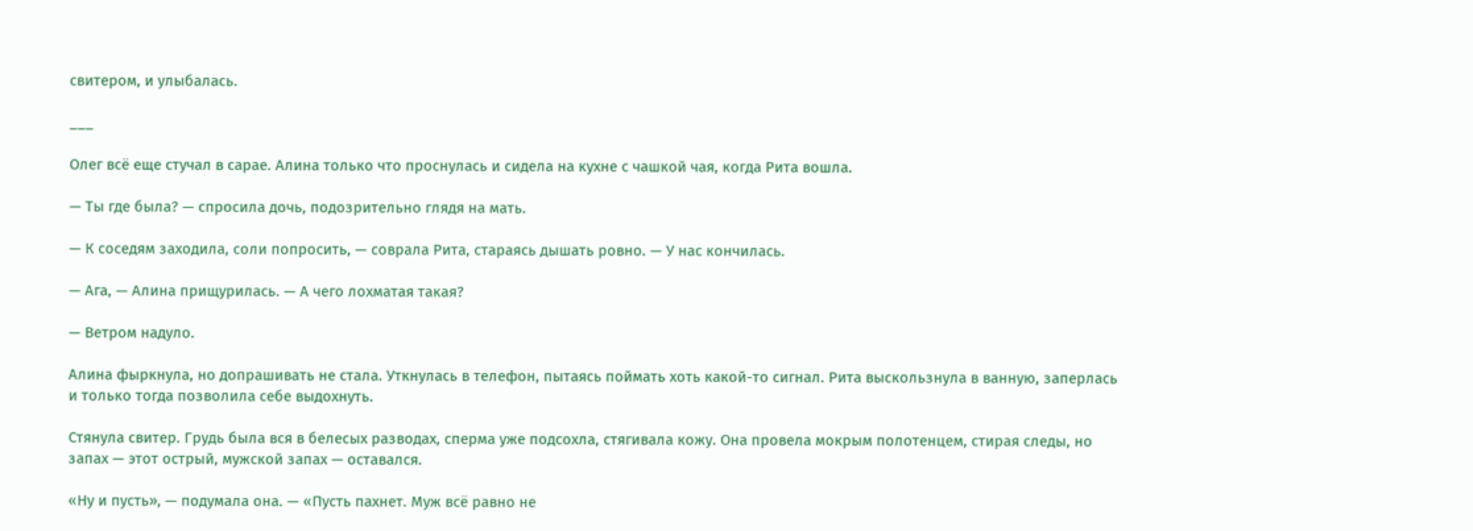свитером, и улыбалась.

___

Олег всё еще стучал в сарае. Алина только что проснулась и сидела на кухне с чашкой чая, когда Рита вошла.

— Ты где была? — спросила дочь, подозрительно глядя на мать.

— К соседям заходила, соли попросить, — соврала Рита, стараясь дышать ровно. — У нас кончилась.

— Ага, — Алина прищурилась. — А чего лохматая такая?

— Ветром надуло.

Алина фыркнула, но допрашивать не стала. Уткнулась в телефон, пытаясь поймать хоть какой-то сигнал. Рита выскользнула в ванную, заперлась и только тогда позволила себе выдохнуть.

Стянула свитер. Грудь была вся в белесых разводах, сперма уже подсохла, стягивала кожу. Она провела мокрым полотенцем, стирая следы, но запах — этот острый, мужской запах — оставался.

«Ну и пусть», — подумала она. — «Пусть пахнет. Муж всё равно не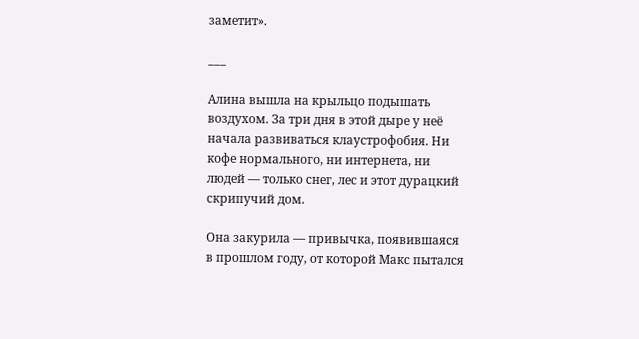заметит».

___

Алина вышла на крыльцо подышать воздухом. За три дня в этой дыре у неё начала развиваться клаустрофобия. Ни кофе нормального, ни интернета, ни людей — только снег, лес и этот дурацкий скрипучий дом.

Она закурила — привычка, появившаяся в прошлом году, от которой Макс пытался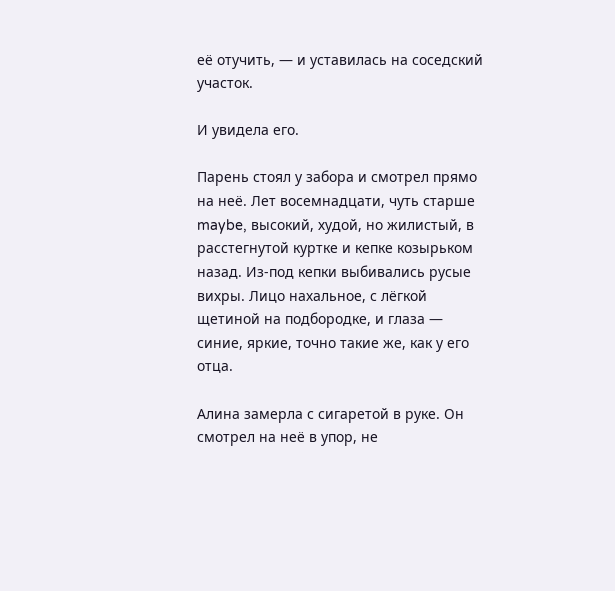её отучить, — и уставилась на соседский участок.

И увидела его.

Парень стоял у забора и смотрел прямо на неё. Лет восемнадцати, чуть старше maybe, высокий, худой, но жилистый, в расстегнутой куртке и кепке козырьком назад. Из-под кепки выбивались русые вихры. Лицо нахальное, с лёгкой щетиной на подбородке, и глаза — синие, яркие, точно такие же, как у его отца.

Алина замерла с сигаретой в руке. Он смотрел на неё в упор, не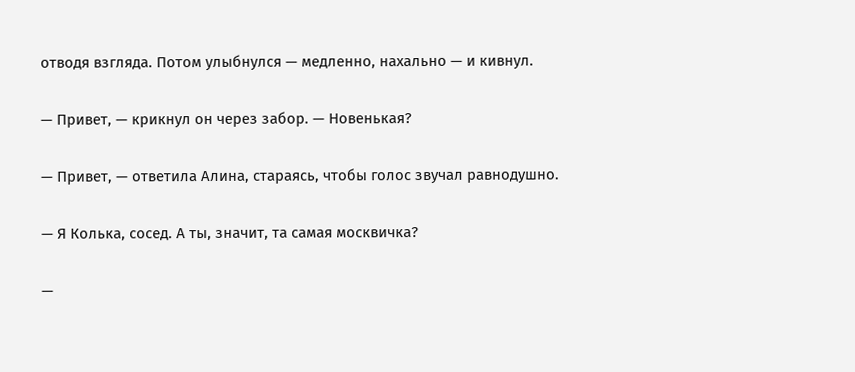отводя взгляда. Потом улыбнулся — медленно, нахально — и кивнул.

— Привет, — крикнул он через забор. — Новенькая?

— Привет, — ответила Алина, стараясь, чтобы голос звучал равнодушно.

— Я Колька, сосед. А ты, значит, та самая москвичка?

—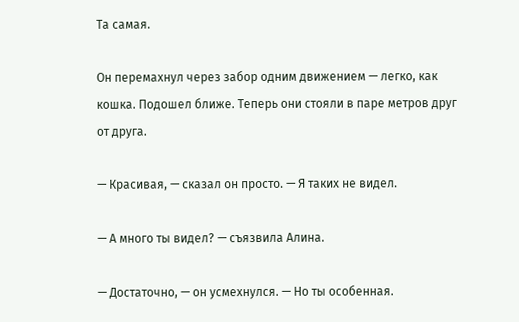Та самая.

Он перемахнул через забор одним движением — легко, как кошка. Подошел ближе. Теперь они стояли в паре метров друг от друга.

— Красивая, — сказал он просто. — Я таких не видел.

— А много ты видел? — съязвила Алина.

— Достаточно, — он усмехнулся. — Но ты особенная.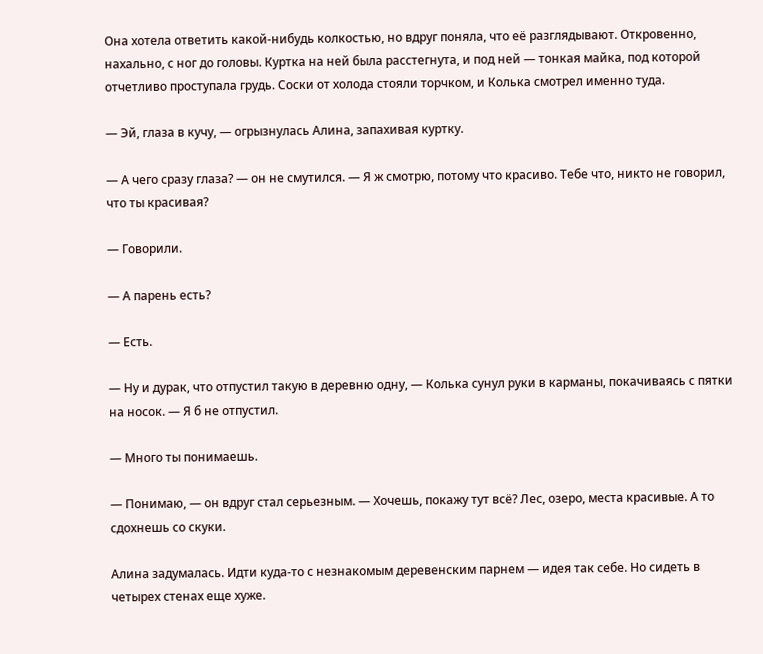Она хотела ответить какой-нибудь колкостью, но вдруг поняла, что её разглядывают. Откровенно, нахально, с ног до головы. Куртка на ней была расстегнута, и под ней — тонкая майка, под которой отчетливо проступала грудь. Соски от холода стояли торчком, и Колька смотрел именно туда.

— Эй, глаза в кучу, — огрызнулась Алина, запахивая куртку.

— А чего сразу глаза? — он не смутился. — Я ж смотрю, потому что красиво. Тебе что, никто не говорил, что ты красивая?

— Говорили.

— А парень есть?

— Есть.

— Ну и дурак, что отпустил такую в деревню одну, — Колька сунул руки в карманы, покачиваясь с пятки на носок. — Я б не отпустил.

— Много ты понимаешь.

— Понимаю, — он вдруг стал серьезным. — Хочешь, покажу тут всё? Лес, озеро, места красивые. А то сдохнешь со скуки.

Алина задумалась. Идти куда-то с незнакомым деревенским парнем — идея так себе. Но сидеть в четырех стенах еще хуже.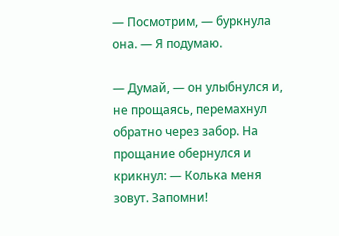— Посмотрим, — буркнула она. — Я подумаю.

— Думай, — он улыбнулся и, не прощаясь, перемахнул обратно через забор. На прощание обернулся и крикнул: — Колька меня зовут. Запомни!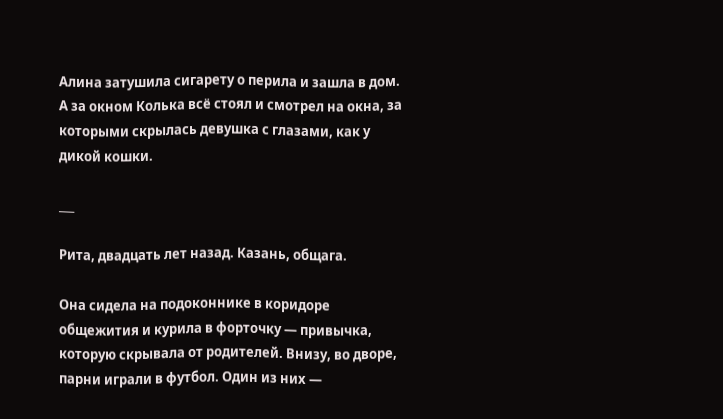Алина затушила сигарету о перила и зашла в дом. А за окном Колька всё стоял и смотрел на окна, за которыми скрылась девушка с глазами, как у дикой кошки.

___

Рита, двадцать лет назад. Казань, общага.

Она сидела на подоконнике в коридоре общежития и курила в форточку — привычка, которую скрывала от родителей. Внизу, во дворе, парни играли в футбол. Один из них —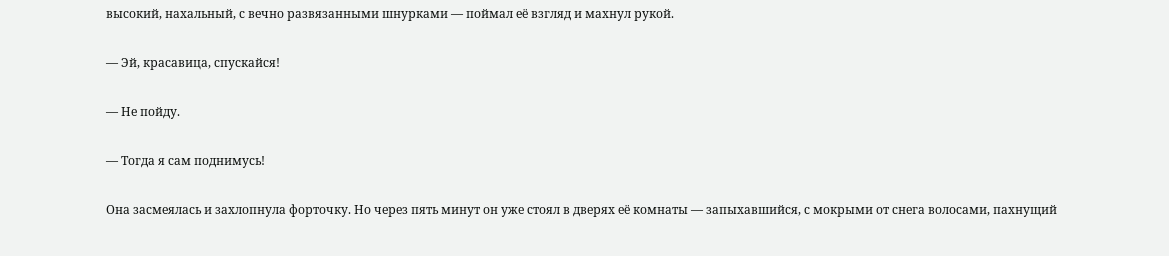высокий, нахальный, с вечно развязанными шнурками — поймал её взгляд и махнул рукой.

— Эй, красавица, спускайся!

— Не пойду.

— Тогда я сам поднимусь!

Она засмеялась и захлопнула форточку. Но через пять минут он уже стоял в дверях её комнаты — запыхавшийся, с мокрыми от снега волосами, пахнущий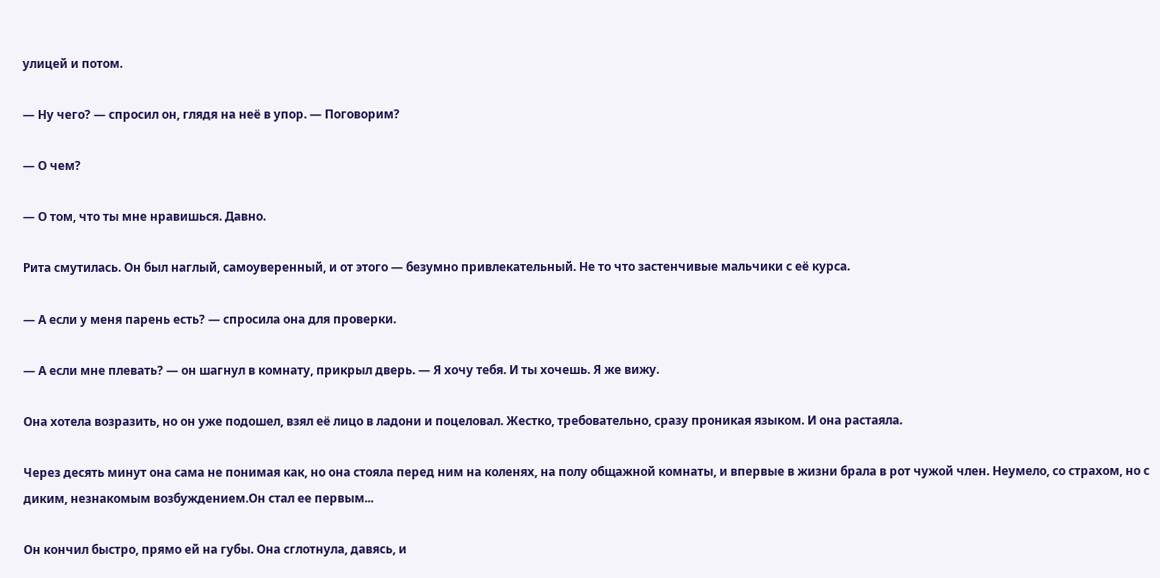улицей и потом.

— Ну чего? — спросил он, глядя на неё в упор. — Поговорим?

— О чем?

— О том, что ты мне нравишься. Давно.

Рита смутилась. Он был наглый, самоуверенный, и от этого — безумно привлекательный. Не то что застенчивые мальчики с её курса.

— А если у меня парень есть? — спросила она для проверки.

— А если мне плевать? — он шагнул в комнату, прикрыл дверь. — Я хочу тебя. И ты хочешь. Я же вижу.

Она хотела возразить, но он уже подошел, взял её лицо в ладони и поцеловал. Жестко, требовательно, сразу проникая языком. И она растаяла.

Через десять минут она сама не понимая как, но она стояла перед ним на коленях, на полу общажной комнаты, и впервые в жизни брала в рот чужой член. Неумело, со страхом, но с диким, незнакомым возбуждением.Он стал ее первым...

Он кончил быстро, прямо ей на губы. Она сглотнула, давясь, и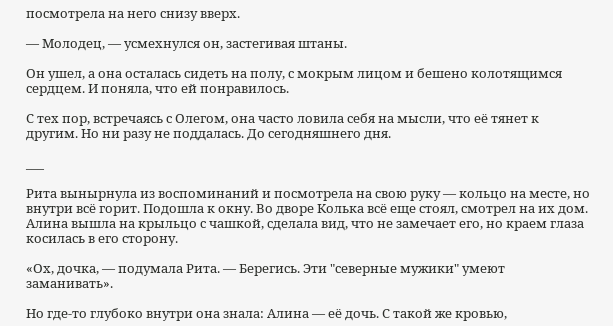посмотрела на него снизу вверх.

— Молодец, — усмехнулся он, застегивая штаны.

Он ушел, а она осталась сидеть на полу, с мокрым лицом и бешено колотящимся сердцем. И поняла, что ей понравилось.

С тех пор, встречаясь с Олегом, она часто ловила себя на мысли, что её тянет к другим. Но ни разу не поддалась. До сегодняшнего дня.

___

Рита вынырнула из воспоминаний и посмотрела на свою руку — кольцо на месте, но внутри всё горит. Подошла к окну. Во дворе Колька всё еще стоял, смотрел на их дом. Алина вышла на крыльцо с чашкой, сделала вид, что не замечает его, но краем глаза косилась в его сторону.

«Ох, дочка, — подумала Рита. — Берегись. Эти "северные мужики" умеют заманивать».

Но где-то глубоко внутри она знала: Алина — её дочь. С такой же кровью,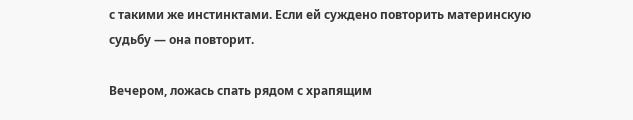с такими же инстинктами. Если ей суждено повторить материнскую судьбу — она повторит.

Вечером, ложась спать рядом с храпящим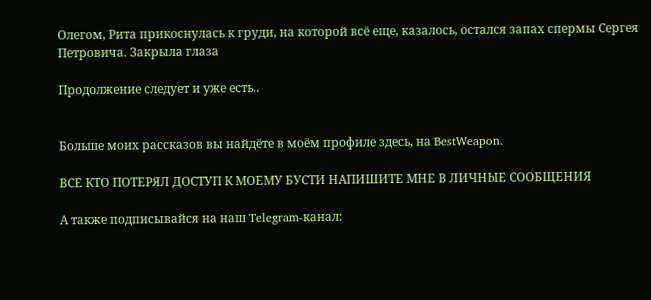Олегом, Рита прикоснулась к груди, на которой всё еще, казалось, остался запах спермы Сергея Петровича. Закрыла глаза

Продолжение следует и уже есть..


Больше моих рассказов вы найдёте в моём профиле здесь, на BestWeapon.

ВСЕ КТО ПОТЕРЯЛ ДОСТУП К МОЕМУ БУСТИ НАПИШИТЕ МНЕ В ЛИЧНЫЕ СООБЩЕНИЯ

А также подписывайся на наш Telegram-канал: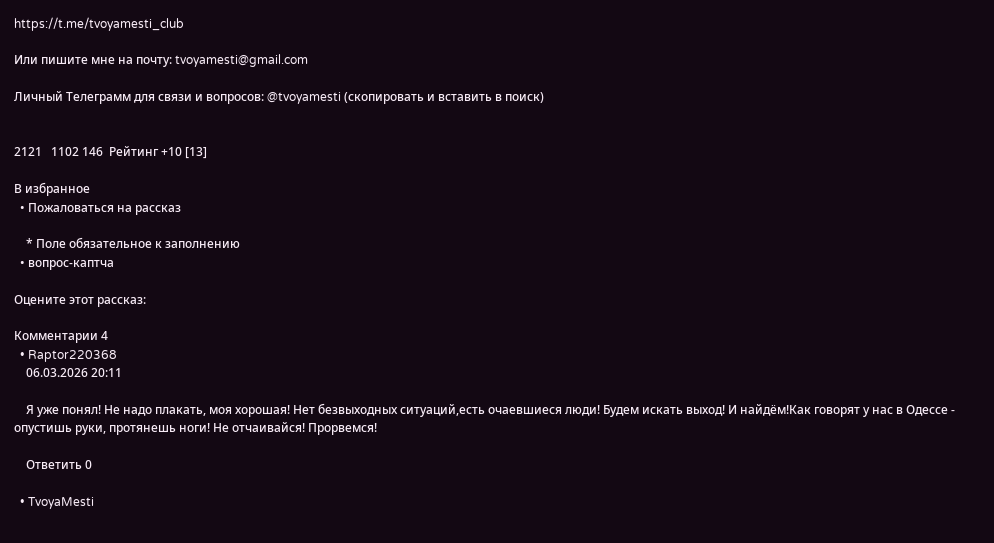https://t.me/tvoyamesti_club

Или пишите мне на почту: tvoyamesti@gmail.com

Личный Телеграмм для связи и вопросов: @tvoyamesti (скопировать и вставить в поиск)


2121   1102 146  Рейтинг +10 [13]

В избранное
  • Пожаловаться на рассказ

    * Поле обязательное к заполнению
  • вопрос-каптча

Оцените этот рассказ:

Комментарии 4
  • Raptor220368
    06.03.2026 20:11

    Я уже понял! Не надо плакать, моя хорошая! Нет безвыходных ситуаций,есть очаевшиеся люди! Будем искать выход! И найдём!Как говорят у нас в Одессе - опустишь руки, протянешь ноги! Не отчаивайся! Прорвемся!

    Ответить 0

  • TvoyaMesti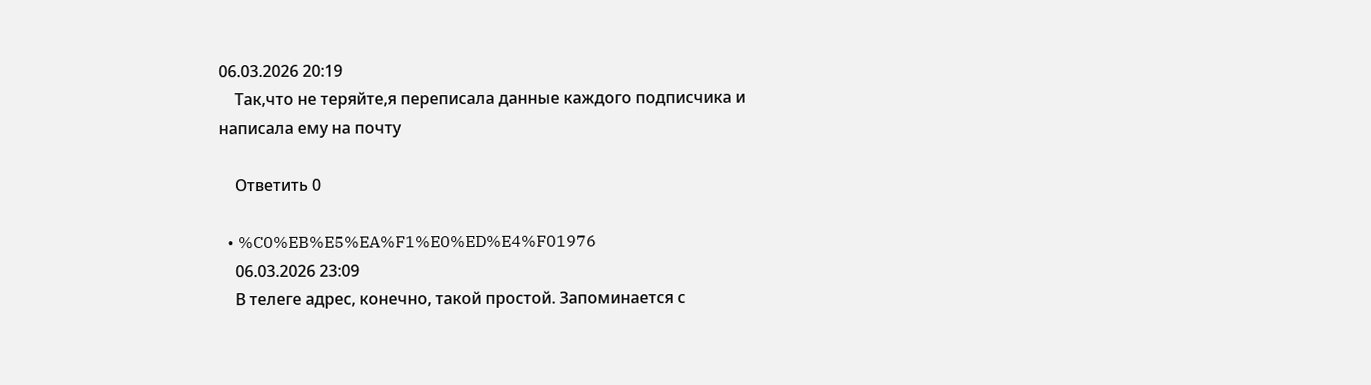06.03.2026 20:19
    Так,что не теряйте,я переписала данные каждого подписчика и написала ему на почту

    Ответить 0

  • %C0%EB%E5%EA%F1%E0%ED%E4%F01976
    06.03.2026 23:09
    В телеге адрес, конечно, такой простой. Запоминается с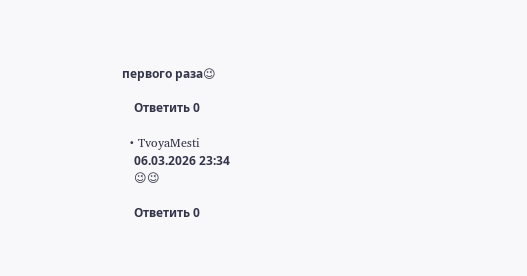первого раза😉

    Ответить 0

  • TvoyaMesti
    06.03.2026 23:34
    😉😉

    Ответить 0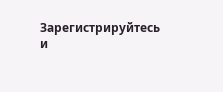Зарегистрируйтесь и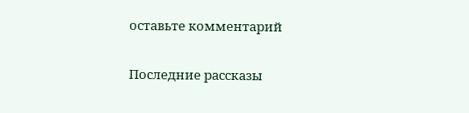оставьте комментарий

Последние рассказы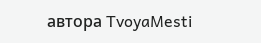автора TvoyaMesti